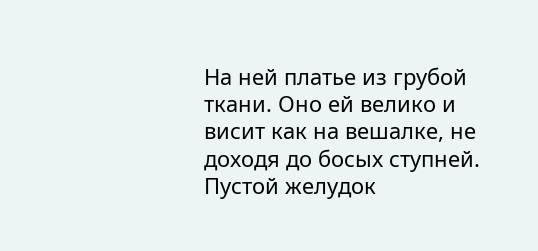На ней платье из грубой ткани. Оно ей велико и висит как на вешалке, не доходя до босых ступней. Пустой желудок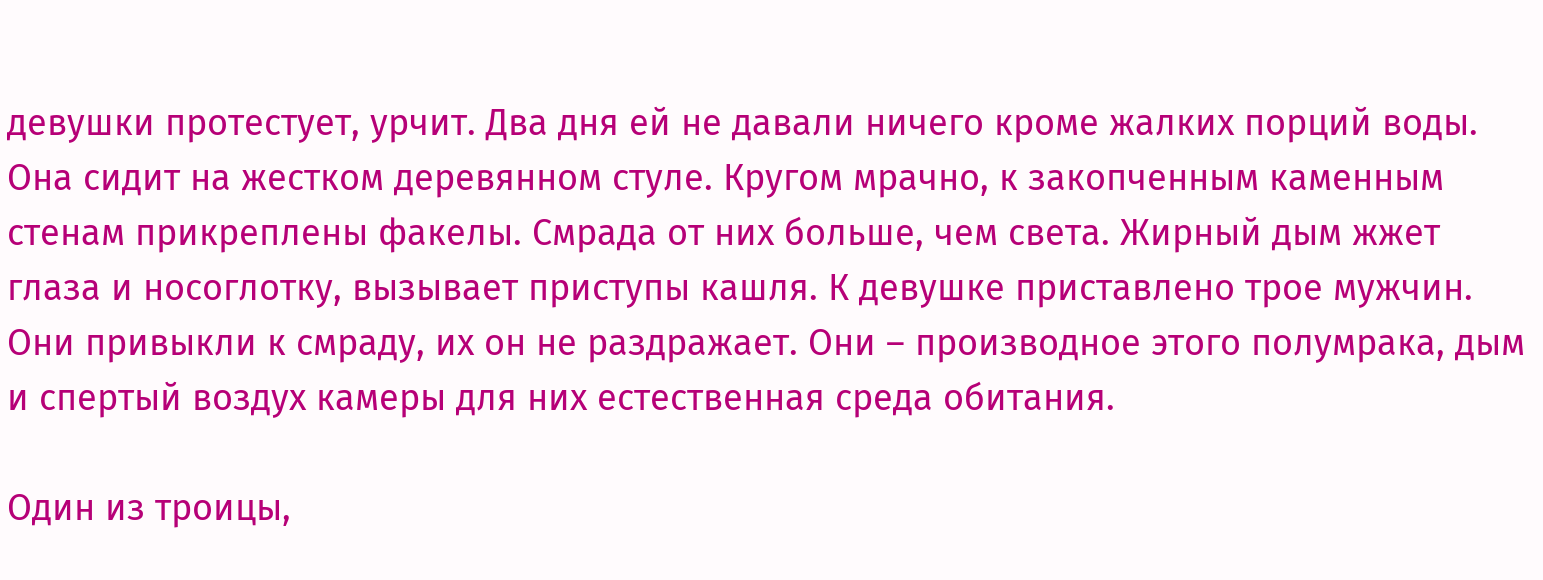девушки протестует, урчит. Два дня ей не давали ничего кроме жалких порций воды. Она сидит на жестком деревянном стуле. Кругом мрачно, к закопченным каменным стенам прикреплены факелы. Смрада от них больше, чем света. Жирный дым жжет глаза и носоглотку, вызывает приступы кашля. К девушке приставлено трое мужчин. Они привыкли к смраду, их он не раздражает. Они – производное этого полумрака, дым и спертый воздух камеры для них естественная среда обитания.

Один из троицы,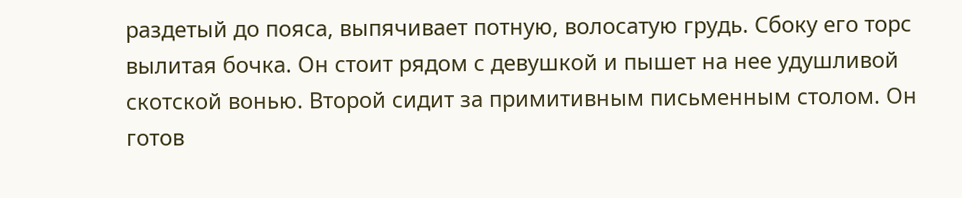раздетый до пояса, выпячивает потную, волосатую грудь. Сбоку его торс вылитая бочка. Он стоит рядом с девушкой и пышет на нее удушливой скотской вонью. Второй сидит за примитивным письменным столом. Он готов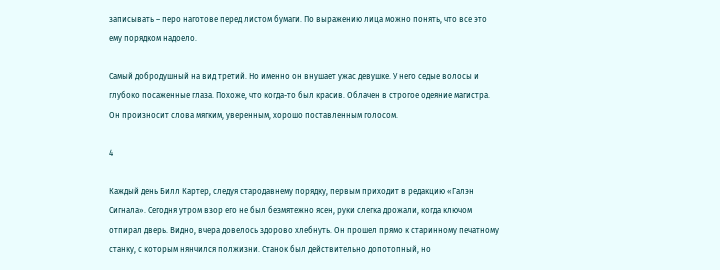записывать – перо наготове перед листом бумаги. По выражению лица можно понять, что все это ему порядком надоело.

Самый добродушный на вид третий. Но именно он внушает ужас девушке. У него седые волосы и глубоко посаженные глаза. Похоже, что когда-то был красив. Облачен в строгое одеяние магистра. Он произносит слова мягким, уверенным, хорошо поставленным голосом.

4

Каждый день Билл Картер, следуя стародавнему порядку, первым приходит в редакцию «Галэн Сигнала». Сегодня утром взор его не был безмятежно ясен, руки слегка дрожали, когда ключом отпирал дверь. Видно, вчера довелось здорово хлебнуть. Он прошел прямо к старинному печатному станку, с которым нянчился полжизни. Станок был действительно допотопный, но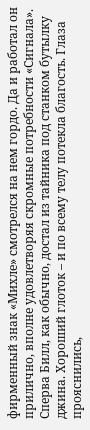фирменный знак «Михле» смотрелся на нем гордо. Да и работал он прилично, вполне удовлетворяя скромные потребности «Сигнала». Сперва Билл, как обычно, достал из тайника под станком бутылку джина. Хороший глоток – и по всему телу потекла благость. Глаза прояснились,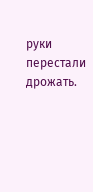руки перестали дрожать.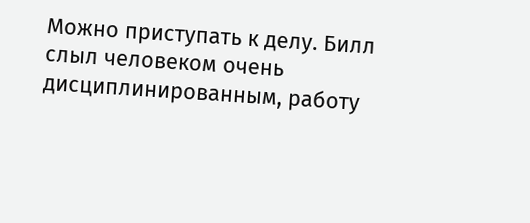Можно приступать к делу. Билл слыл человеком очень дисциплинированным, работу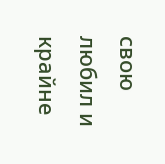свою любил и крайне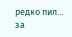редко пил… за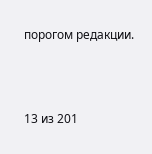порогом редакции.



13 из 201